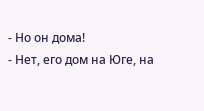- Но он дома!
- Нет, его дом на Юге, на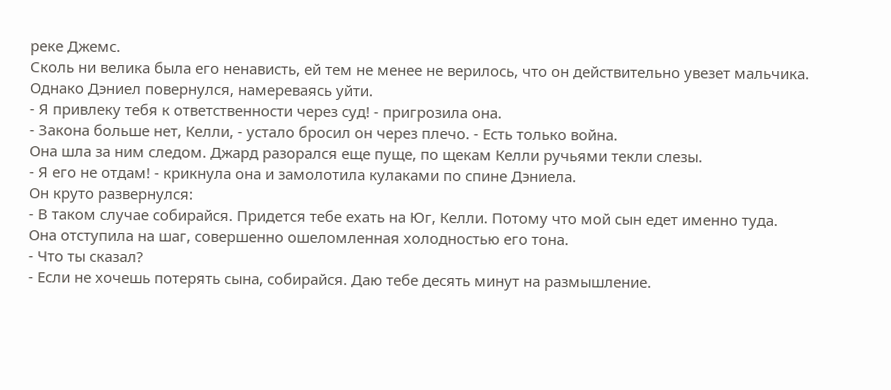реке Джемс.
Сколь ни велика была его ненависть, ей тем не менее не верилось, что он действительно увезет мальчика. Однако Дэниел повернулся, намереваясь уйти.
- Я привлеку тебя к ответственности через суд! - пригрозила она.
- Закона больше нет, Келли, - устало бросил он через плечо. - Есть только война.
Она шла за ним следом. Джард разорался еще пуще, по щекам Келли ручьями текли слезы.
- Я его не отдам! - крикнула она и замолотила кулаками по спине Дэниела.
Он круто развернулся:
- В таком случае собирайся. Придется тебе ехать на Юг, Келли. Потому что мой сын едет именно туда.
Она отступила на шаг, совершенно ошеломленная холодностью его тона.
- Что ты сказал?
- Если не хочешь потерять сына, собирайся. Даю тебе десять минут на размышление.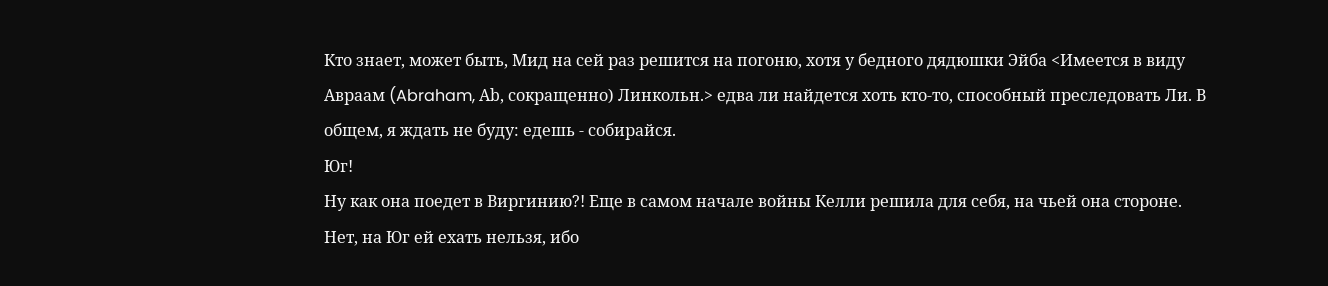Кто знает, может быть, Мид на сей раз решится на погоню, хотя у бедного дядюшки Эйба <Имеется в виду Авраам (Abraham, Аb, сокращенно) Линкольн.> едва ли найдется хоть кто-то, способный преследовать Ли. В общем, я ждать не буду: едешь - собирайся.
Юг!
Ну как она поедет в Виргинию?! Еще в самом начале войны Келли решила для себя, на чьей она стороне.
Нет, на Юг ей ехать нельзя, ибо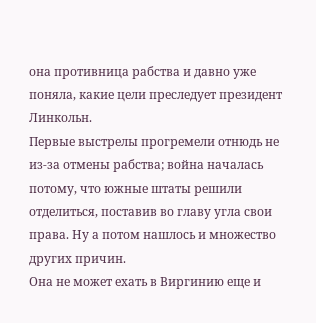она противница рабства и давно уже поняла, какие цели преследует президент Линкольн.
Первые выстрелы прогремели отнюдь не из-за отмены рабства; война началась потому, что южные штаты решили отделиться, поставив во главу угла свои права. Ну а потом нашлось и множество других причин.
Она не может ехать в Виргинию еще и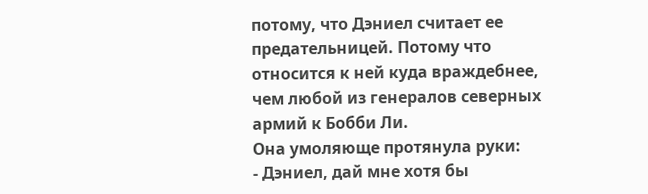потому, что Дэниел считает ее предательницей. Потому что относится к ней куда враждебнее, чем любой из генералов северных армий к Бобби Ли.
Она умоляюще протянула руки:
- Дэниел, дай мне хотя бы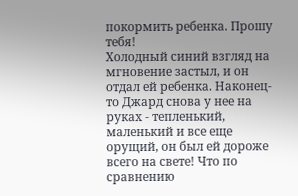покормить ребенка. Прошу тебя!
Холодный синий взгляд на мгновение застыл, и он отдал ей ребенка. Наконец-то Джард снова у нее на руках - тепленький, маленький и все еще орущий, он был ей дороже всего на свете! Что по сравнению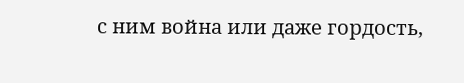с ним война или даже гордость,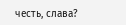честь, слава?